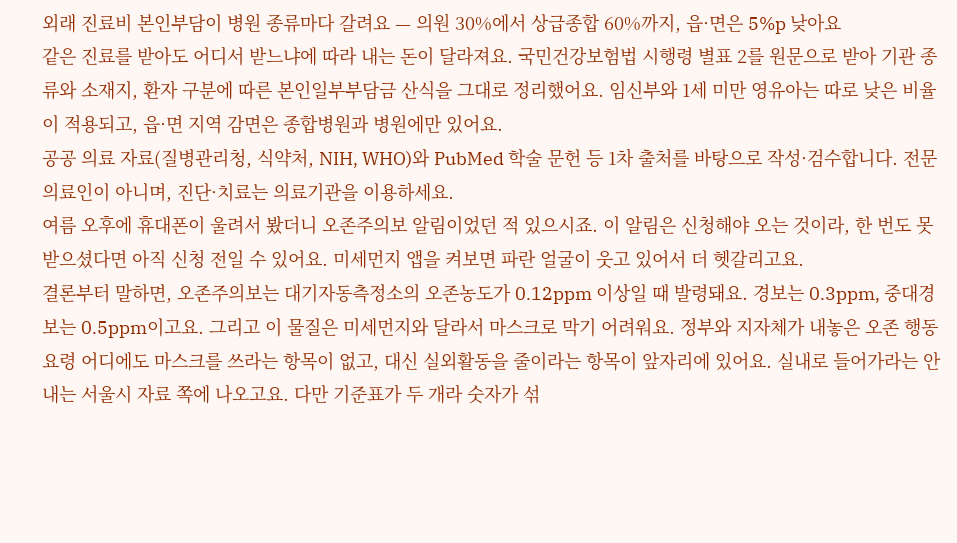외래 진료비 본인부담이 병원 종류마다 갈려요 — 의원 30%에서 상급종합 60%까지, 읍·면은 5%p 낮아요
같은 진료를 받아도 어디서 받느냐에 따라 내는 돈이 달라져요. 국민건강보험법 시행령 별표 2를 원문으로 받아 기관 종류와 소재지, 환자 구분에 따른 본인일부부담금 산식을 그대로 정리했어요. 임신부와 1세 미만 영유아는 따로 낮은 비율이 적용되고, 읍·면 지역 감면은 종합병원과 병원에만 있어요.
공공 의료 자료(질병관리청, 식약처, NIH, WHO)와 PubMed 학술 문헌 등 1차 출처를 바탕으로 작성·검수합니다. 전문 의료인이 아니며, 진단·치료는 의료기관을 이용하세요.
여름 오후에 휴대폰이 울려서 봤더니 오존주의보 알림이었던 적 있으시죠. 이 알림은 신청해야 오는 것이라, 한 번도 못 받으셨다면 아직 신청 전일 수 있어요. 미세먼지 앱을 켜보면 파란 얼굴이 웃고 있어서 더 헷갈리고요.
결론부터 말하면, 오존주의보는 대기자동측정소의 오존농도가 0.12ppm 이상일 때 발령돼요. 경보는 0.3ppm, 중대경보는 0.5ppm이고요. 그리고 이 물질은 미세먼지와 달라서 마스크로 막기 어려워요. 정부와 지자체가 내놓은 오존 행동요령 어디에도 마스크를 쓰라는 항목이 없고, 대신 실외활동을 줄이라는 항목이 앞자리에 있어요. 실내로 들어가라는 안내는 서울시 자료 쪽에 나오고요. 다만 기준표가 두 개라 숫자가 섞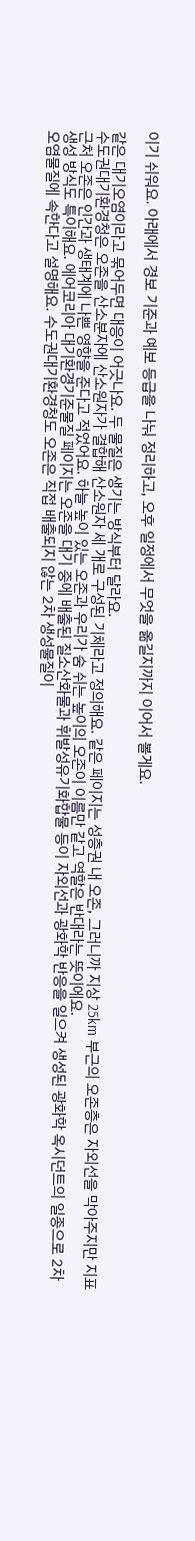이기 쉬워요. 아래에서 경보 기준과 예보 등급을 나눠 정리하고, 오후 일정에서 무엇을 옮길지까지 이어서 볼게요.

같은 대기오염이라고 묶어두면 대응이 어긋나요. 두 물질은 생기는 방식부터 달라요.
수도권대기환경청은 오존을 산소분자에 산소원자가 결합해 산소원자 세 개로 구성된 기체라고 정의해요. 같은 페이지는 성층권 내 오존, 그러니까 지상 25km 부근의 오존층은 자외선을 막아주지만 지표 근처 오존은 인간과 생태계에 나쁜 영향을 준다고 적었어요. 하늘 높이 있는 오존과 우리가 숨 쉬는 높이의 오존이 이름만 같고 역할은 반대라는 뜻이에요.
생성 방식도 특이해요. 에어코리아 대기환경기준물질 페이지는 오존을 대기 중에 배출된 질소산화물과 휘발성유기화합물 등이 자외선과 광화학 반응을 일으켜 생성된 광화학 옥시던트의 일종으로 2차 오염물질에 속한다고 설명해요. 수도권대기환경청도 오존은 직접 배출되지 않는 2차 생성물질이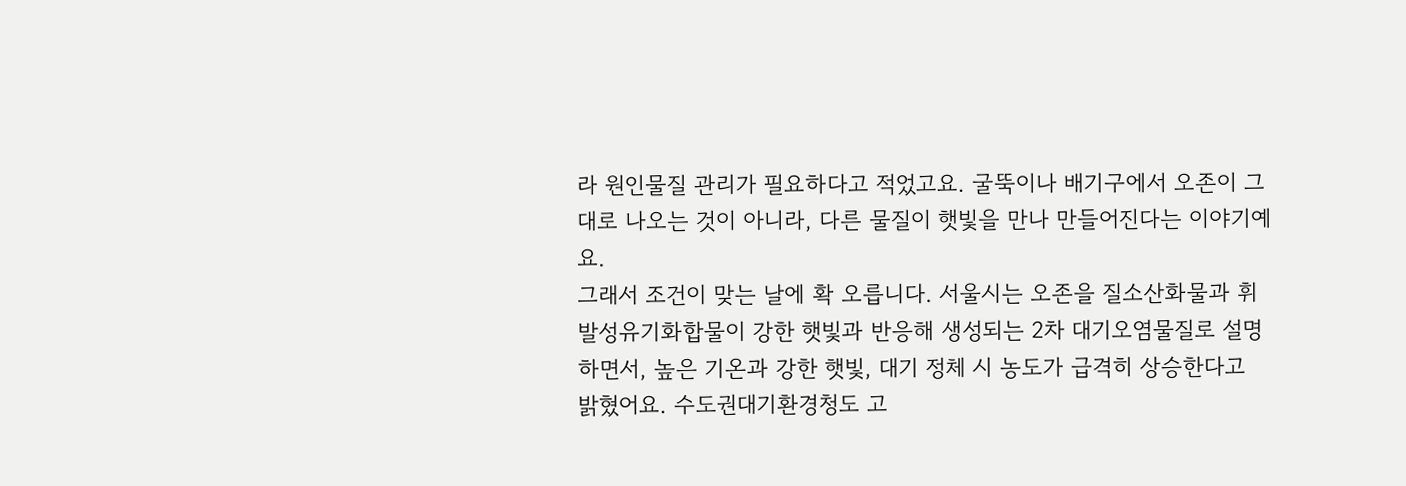라 원인물질 관리가 필요하다고 적었고요. 굴뚝이나 배기구에서 오존이 그대로 나오는 것이 아니라, 다른 물질이 햇빛을 만나 만들어진다는 이야기예요.
그래서 조건이 맞는 날에 확 오릅니다. 서울시는 오존을 질소산화물과 휘발성유기화합물이 강한 햇빛과 반응해 생성되는 2차 대기오염물질로 설명하면서, 높은 기온과 강한 햇빛, 대기 정체 시 농도가 급격히 상승한다고 밝혔어요. 수도권대기환경청도 고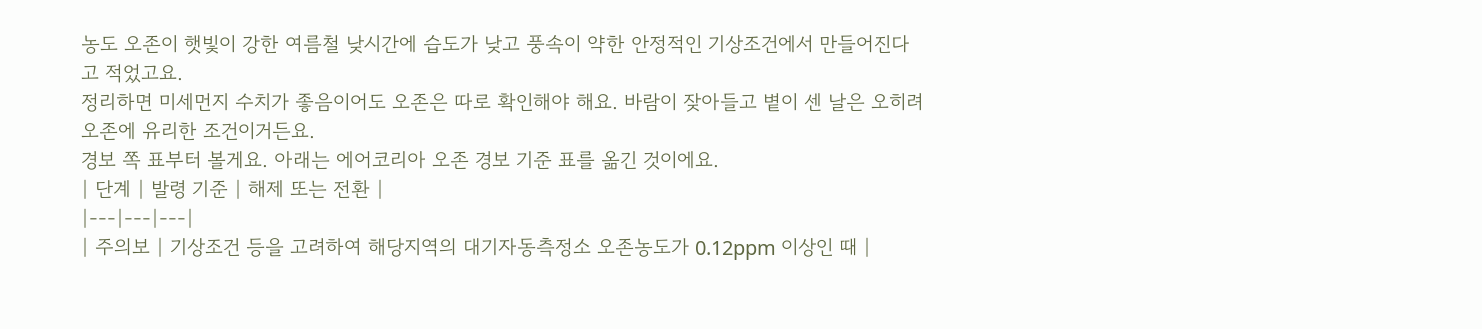농도 오존이 햇빛이 강한 여름철 낮시간에 습도가 낮고 풍속이 약한 안정적인 기상조건에서 만들어진다고 적었고요.
정리하면 미세먼지 수치가 좋음이어도 오존은 따로 확인해야 해요. 바람이 잦아들고 볕이 센 날은 오히려 오존에 유리한 조건이거든요.
경보 쪽 표부터 볼게요. 아래는 에어코리아 오존 경보 기준 표를 옮긴 것이에요.
| 단계 | 발령 기준 | 해제 또는 전환 |
|---|---|---|
| 주의보 | 기상조건 등을 고려하여 해당지역의 대기자동측정소 오존농도가 0.12ppm 이상인 때 |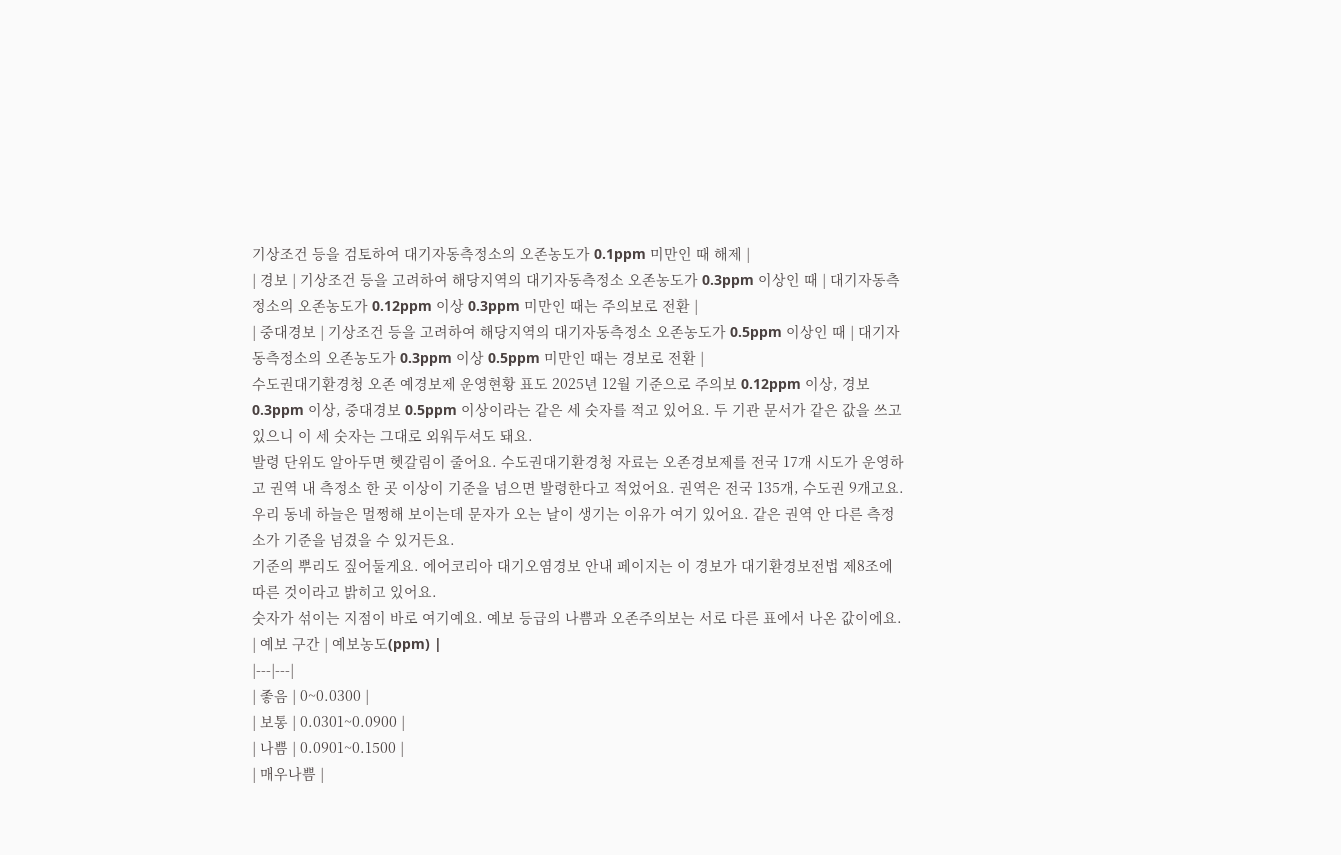기상조건 등을 검토하여 대기자동측정소의 오존농도가 0.1ppm 미만인 때 해제 |
| 경보 | 기상조건 등을 고려하여 해당지역의 대기자동측정소 오존농도가 0.3ppm 이상인 때 | 대기자동측정소의 오존농도가 0.12ppm 이상 0.3ppm 미만인 때는 주의보로 전환 |
| 중대경보 | 기상조건 등을 고려하여 해당지역의 대기자동측정소 오존농도가 0.5ppm 이상인 때 | 대기자동측정소의 오존농도가 0.3ppm 이상 0.5ppm 미만인 때는 경보로 전환 |
수도권대기환경청 오존 예경보제 운영현황 표도 2025년 12월 기준으로 주의보 0.12ppm 이상, 경보 0.3ppm 이상, 중대경보 0.5ppm 이상이라는 같은 세 숫자를 적고 있어요. 두 기관 문서가 같은 값을 쓰고 있으니 이 세 숫자는 그대로 외워두셔도 돼요.
발령 단위도 알아두면 헷갈림이 줄어요. 수도권대기환경청 자료는 오존경보제를 전국 17개 시도가 운영하고 권역 내 측정소 한 곳 이상이 기준을 넘으면 발령한다고 적었어요. 권역은 전국 135개, 수도권 9개고요. 우리 동네 하늘은 멀쩡해 보이는데 문자가 오는 날이 생기는 이유가 여기 있어요. 같은 권역 안 다른 측정소가 기준을 넘겼을 수 있거든요.
기준의 뿌리도 짚어둘게요. 에어코리아 대기오염경보 안내 페이지는 이 경보가 대기환경보전법 제8조에 따른 것이라고 밝히고 있어요.
숫자가 섞이는 지점이 바로 여기예요. 예보 등급의 나쁨과 오존주의보는 서로 다른 표에서 나온 값이에요.
| 예보 구간 | 예보농도(ppm) |
|---|---|
| 좋음 | 0~0.0300 |
| 보통 | 0.0301~0.0900 |
| 나쁨 | 0.0901~0.1500 |
| 매우나쁨 |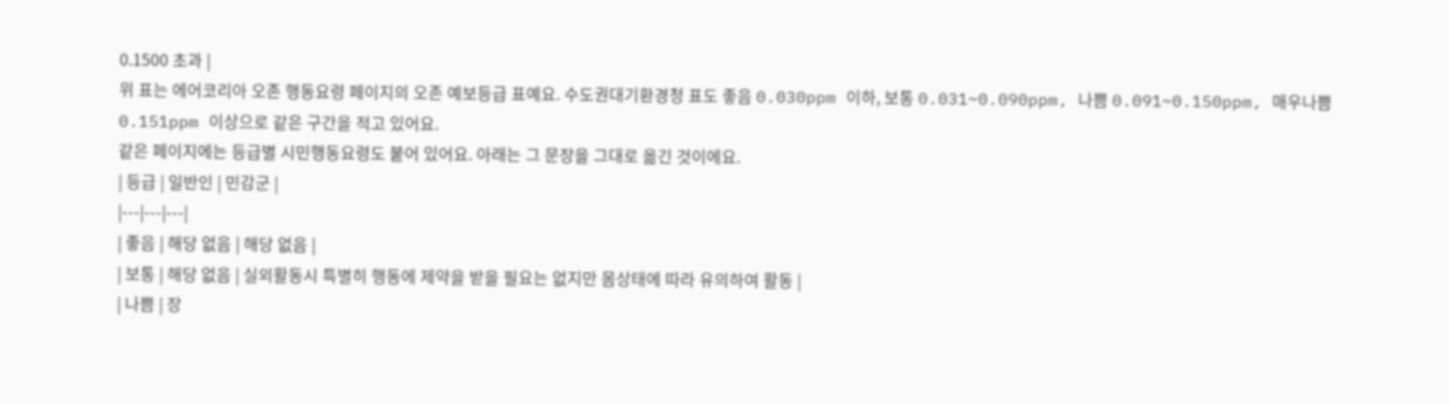0.1500 초과 |
위 표는 에어코리아 오존 행동요령 페이지의 오존 예보등급 표예요. 수도권대기환경청 표도 좋음 0.030ppm 이하, 보통 0.031~0.090ppm, 나쁨 0.091~0.150ppm, 매우나쁨 0.151ppm 이상으로 같은 구간을 적고 있어요.
같은 페이지에는 등급별 시민행동요령도 붙어 있어요. 아래는 그 문장을 그대로 옮긴 것이에요.
| 등급 | 일반인 | 민감군 |
|---|---|---|
| 좋음 | 해당 없음 | 해당 없음 |
| 보통 | 해당 없음 | 실외활동시 특별히 행동에 제약을 받을 필요는 없지만 몸상태에 따라 유의하여 활동 |
| 나쁨 | 장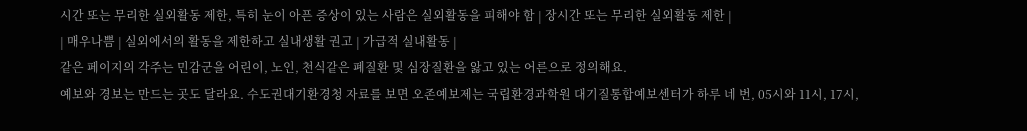시간 또는 무리한 실외활동 제한, 특히 눈이 아픈 증상이 있는 사람은 실외활동을 피해야 함 | 장시간 또는 무리한 실외활동 제한 |
| 매우나쁨 | 실외에서의 활동을 제한하고 실내생활 권고 | 가급적 실내활동 |
같은 페이지의 각주는 민감군을 어린이, 노인, 천식같은 폐질환 및 심장질환을 앓고 있는 어른으로 정의해요.
예보와 경보는 만드는 곳도 달라요. 수도권대기환경청 자료를 보면 오존예보제는 국립환경과학원 대기질통합예보센터가 하루 네 번, 05시와 11시, 17시,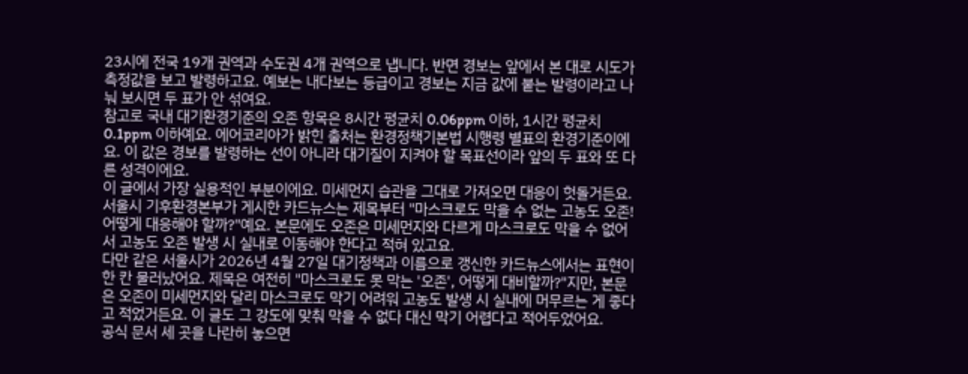23시에 전국 19개 권역과 수도권 4개 권역으로 냅니다. 반면 경보는 앞에서 본 대로 시도가 측정값을 보고 발령하고요. 예보는 내다보는 등급이고 경보는 지금 값에 붙는 발령이라고 나눠 보시면 두 표가 안 섞여요.
참고로 국내 대기환경기준의 오존 항목은 8시간 평균치 0.06ppm 이하, 1시간 평균치 0.1ppm 이하예요. 에어코리아가 밝힌 출처는 환경정책기본법 시행령 별표의 환경기준이에요. 이 값은 경보를 발령하는 선이 아니라 대기질이 지켜야 할 목표선이라 앞의 두 표와 또 다른 성격이에요.
이 글에서 가장 실용적인 부분이에요. 미세먼지 습관을 그대로 가져오면 대응이 헛돌거든요.
서울시 기후환경본부가 게시한 카드뉴스는 제목부터 "마스크로도 막을 수 없는 고농도 오존! 어떻게 대응해야 할까?"예요. 본문에도 오존은 미세먼지와 다르게 마스크로도 막을 수 없어서 고농도 오존 발생 시 실내로 이동해야 한다고 적혀 있고요.
다만 같은 서울시가 2026년 4월 27일 대기정책과 이름으로 갱신한 카드뉴스에서는 표현이 한 칸 물러났어요. 제목은 여전히 "마스크로도 못 막는 '오존', 어떻게 대비할까?"지만, 본문은 오존이 미세먼지와 달리 마스크로도 막기 어려워 고농도 발생 시 실내에 머무르는 게 좋다고 적었거든요. 이 글도 그 강도에 맞춰 막을 수 없다 대신 막기 어렵다고 적어두었어요.
공식 문서 세 곳을 나란히 놓으면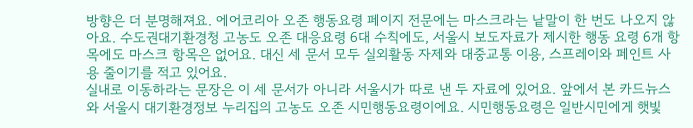방향은 더 분명해져요. 에어코리아 오존 행동요령 페이지 전문에는 마스크라는 낱말이 한 번도 나오지 않아요. 수도권대기환경청 고농도 오존 대응요령 6대 수칙에도, 서울시 보도자료가 제시한 행동 요령 6개 항목에도 마스크 항목은 없어요. 대신 세 문서 모두 실외활동 자제와 대중교통 이용, 스프레이와 페인트 사용 줄이기를 적고 있어요.
실내로 이동하라는 문장은 이 세 문서가 아니라 서울시가 따로 낸 두 자료에 있어요. 앞에서 본 카드뉴스와 서울시 대기환경정보 누리집의 고농도 오존 시민행동요령이에요. 시민행동요령은 일반시민에게 햇빛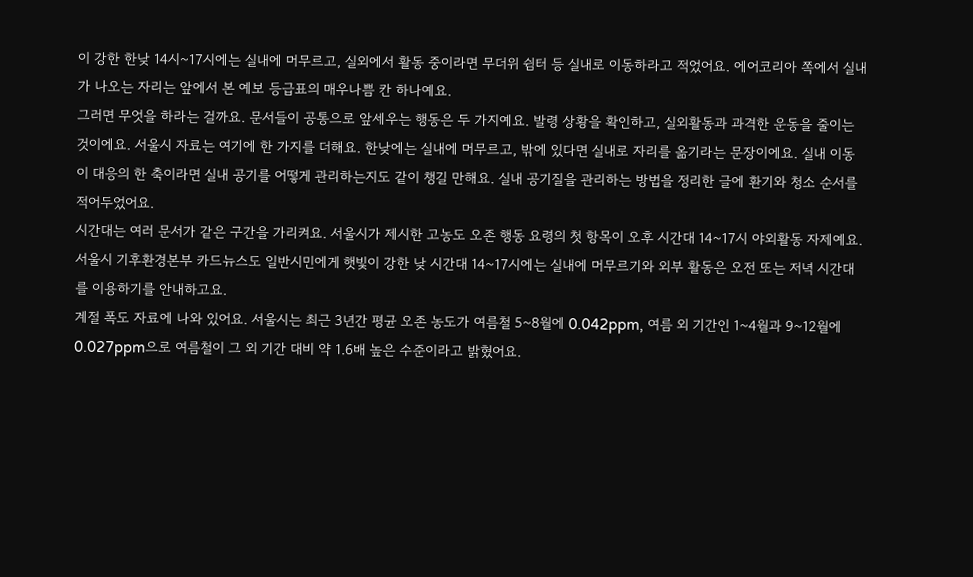이 강한 한낮 14시~17시에는 실내에 머무르고, 실외에서 활동 중이라면 무더위 쉼터 등 실내로 이동하라고 적었어요. 에어코리아 쪽에서 실내가 나오는 자리는 앞에서 본 예보 등급표의 매우나쁨 칸 하나예요.
그러면 무엇을 하라는 걸까요. 문서들이 공통으로 앞세우는 행동은 두 가지예요. 발령 상황을 확인하고, 실외활동과 과격한 운동을 줄이는 것이에요. 서울시 자료는 여기에 한 가지를 더해요. 한낮에는 실내에 머무르고, 밖에 있다면 실내로 자리를 옮기라는 문장이에요. 실내 이동이 대응의 한 축이라면 실내 공기를 어떻게 관리하는지도 같이 챙길 만해요. 실내 공기질을 관리하는 방법을 정리한 글에 환기와 청소 순서를 적어두었어요.
시간대는 여러 문서가 같은 구간을 가리켜요. 서울시가 제시한 고농도 오존 행동 요령의 첫 항목이 오후 시간대 14~17시 야외활동 자제예요. 서울시 기후환경본부 카드뉴스도 일반시민에게 햇빛이 강한 낮 시간대 14~17시에는 실내에 머무르기와 외부 활동은 오전 또는 저녁 시간대를 이용하기를 안내하고요.
계절 폭도 자료에 나와 있어요. 서울시는 최근 3년간 평균 오존 농도가 여름철 5~8월에 0.042ppm, 여름 외 기간인 1~4월과 9~12월에 0.027ppm으로 여름철이 그 외 기간 대비 약 1.6배 높은 수준이라고 밝혔어요.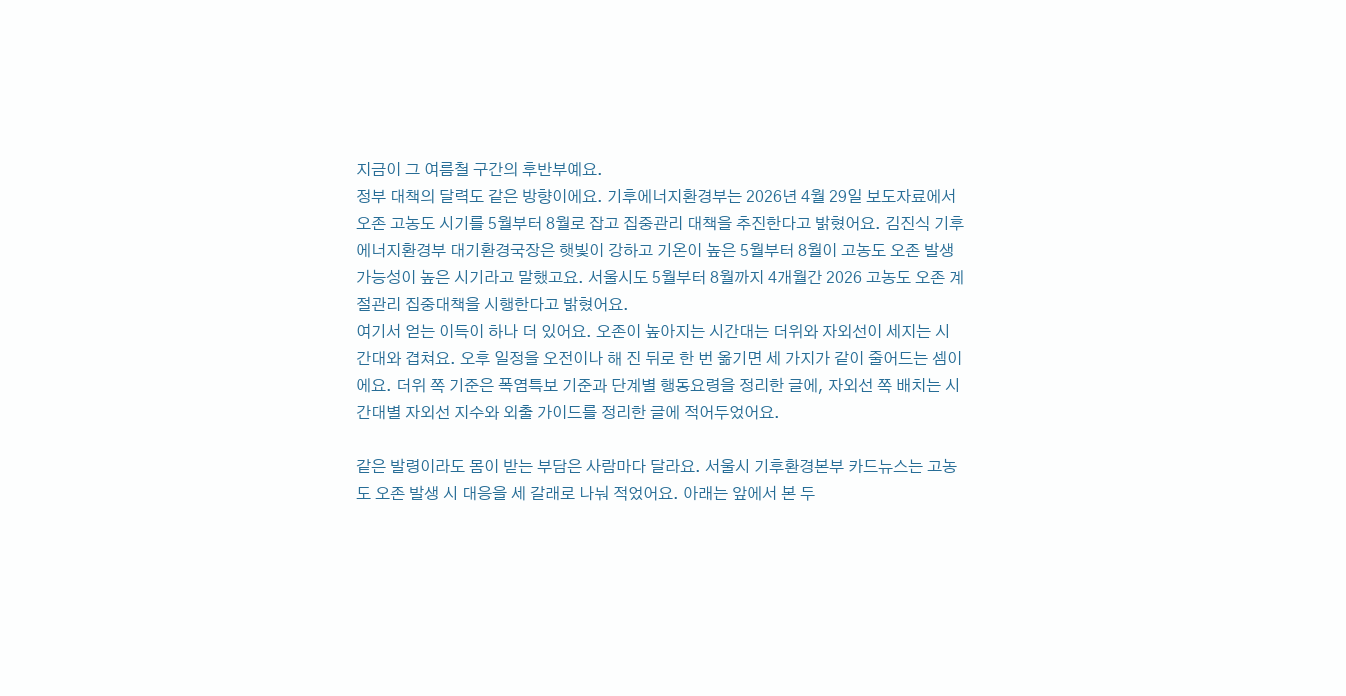지금이 그 여름철 구간의 후반부예요.
정부 대책의 달력도 같은 방향이에요. 기후에너지환경부는 2026년 4월 29일 보도자료에서 오존 고농도 시기를 5월부터 8월로 잡고 집중관리 대책을 추진한다고 밝혔어요. 김진식 기후에너지환경부 대기환경국장은 햇빛이 강하고 기온이 높은 5월부터 8월이 고농도 오존 발생 가능성이 높은 시기라고 말했고요. 서울시도 5월부터 8월까지 4개월간 2026 고농도 오존 계절관리 집중대책을 시행한다고 밝혔어요.
여기서 얻는 이득이 하나 더 있어요. 오존이 높아지는 시간대는 더위와 자외선이 세지는 시간대와 겹쳐요. 오후 일정을 오전이나 해 진 뒤로 한 번 옮기면 세 가지가 같이 줄어드는 셈이에요. 더위 쪽 기준은 폭염특보 기준과 단계별 행동요령을 정리한 글에, 자외선 쪽 배치는 시간대별 자외선 지수와 외출 가이드를 정리한 글에 적어두었어요.

같은 발령이라도 몸이 받는 부담은 사람마다 달라요. 서울시 기후환경본부 카드뉴스는 고농도 오존 발생 시 대응을 세 갈래로 나눠 적었어요. 아래는 앞에서 본 두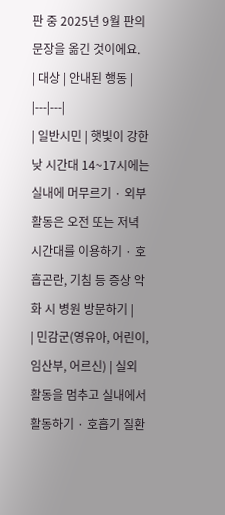판 중 2025년 9월 판의 문장을 옮긴 것이에요.
| 대상 | 안내된 행동 |
|---|---|
| 일반시민 | 햇빛이 강한 낮 시간대 14~17시에는 실내에 머무르기 · 외부 활동은 오전 또는 저녁 시간대를 이용하기 · 호흡곤란, 기침 등 증상 악화 시 병원 방문하기 |
| 민감군(영유아, 어린이, 임산부, 어르신) | 실외 활동을 멈추고 실내에서 활동하기 · 호흡기 질환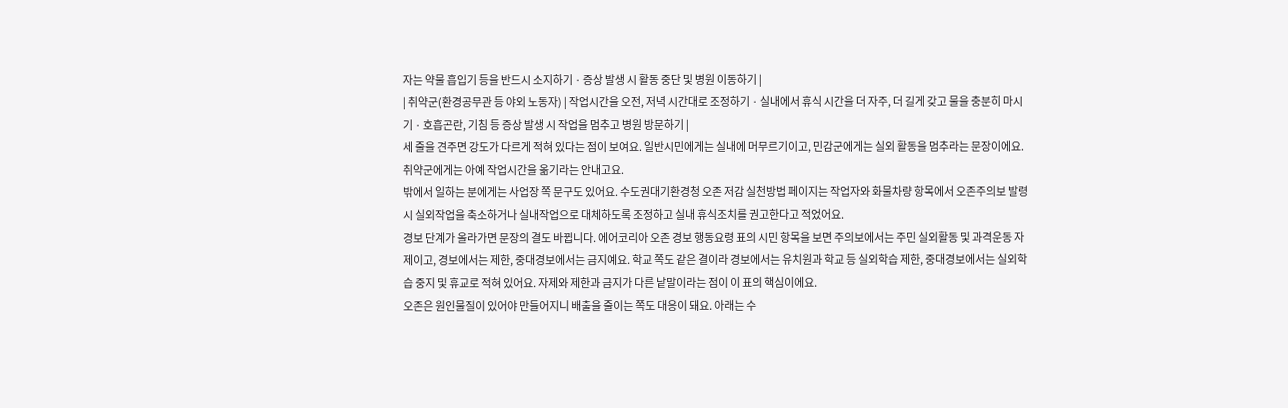자는 약물 흡입기 등을 반드시 소지하기 · 증상 발생 시 활동 중단 및 병원 이동하기 |
| 취약군(환경공무관 등 야외 노동자) | 작업시간을 오전, 저녁 시간대로 조정하기 · 실내에서 휴식 시간을 더 자주, 더 길게 갖고 물을 충분히 마시기 · 호흡곤란, 기침 등 증상 발생 시 작업을 멈추고 병원 방문하기 |
세 줄을 견주면 강도가 다르게 적혀 있다는 점이 보여요. 일반시민에게는 실내에 머무르기이고, 민감군에게는 실외 활동을 멈추라는 문장이에요. 취약군에게는 아예 작업시간을 옮기라는 안내고요.
밖에서 일하는 분에게는 사업장 쪽 문구도 있어요. 수도권대기환경청 오존 저감 실천방법 페이지는 작업자와 화물차량 항목에서 오존주의보 발령 시 실외작업을 축소하거나 실내작업으로 대체하도록 조정하고 실내 휴식조치를 권고한다고 적었어요.
경보 단계가 올라가면 문장의 결도 바뀝니다. 에어코리아 오존 경보 행동요령 표의 시민 항목을 보면 주의보에서는 주민 실외활동 및 과격운동 자제이고, 경보에서는 제한, 중대경보에서는 금지예요. 학교 쪽도 같은 결이라 경보에서는 유치원과 학교 등 실외학습 제한, 중대경보에서는 실외학습 중지 및 휴교로 적혀 있어요. 자제와 제한과 금지가 다른 낱말이라는 점이 이 표의 핵심이에요.
오존은 원인물질이 있어야 만들어지니 배출을 줄이는 쪽도 대응이 돼요. 아래는 수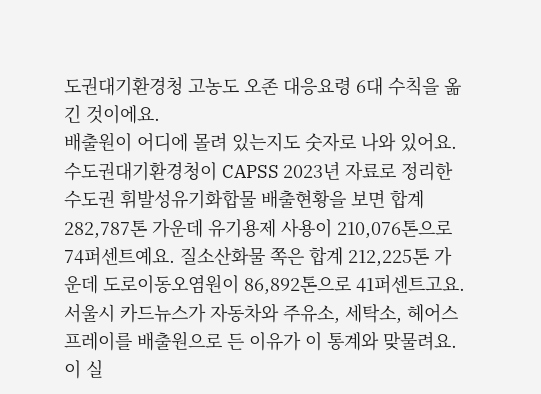도권대기환경청 고농도 오존 대응요령 6대 수칙을 옮긴 것이에요.
배출원이 어디에 몰려 있는지도 숫자로 나와 있어요. 수도권대기환경청이 CAPSS 2023년 자료로 정리한 수도권 휘발성유기화합물 배출현황을 보면 합계 282,787톤 가운데 유기용제 사용이 210,076톤으로 74퍼센트예요. 질소산화물 쪽은 합계 212,225톤 가운데 도로이동오염원이 86,892톤으로 41퍼센트고요. 서울시 카드뉴스가 자동차와 주유소, 세탁소, 헤어스프레이를 배출원으로 든 이유가 이 통계와 맞물려요.
이 실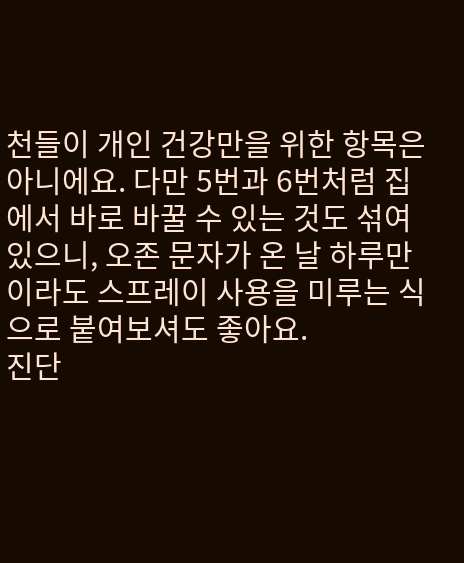천들이 개인 건강만을 위한 항목은 아니에요. 다만 5번과 6번처럼 집에서 바로 바꿀 수 있는 것도 섞여 있으니, 오존 문자가 온 날 하루만이라도 스프레이 사용을 미루는 식으로 붙여보셔도 좋아요.
진단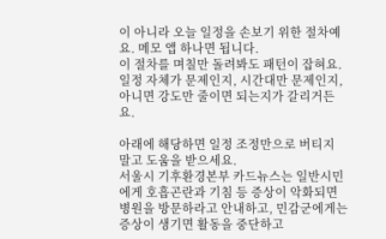이 아니라 오늘 일정을 손보기 위한 절차예요. 메모 앱 하나면 됩니다.
이 절차를 며칠만 돌려봐도 패턴이 잡혀요. 일정 자체가 문제인지, 시간대만 문제인지, 아니면 강도만 줄이면 되는지가 갈리거든요.

아래에 해당하면 일정 조정만으로 버티지 말고 도움을 받으세요.
서울시 기후환경본부 카드뉴스는 일반시민에게 호흡곤란과 기침 등 증상이 악화되면 병원을 방문하라고 안내하고, 민감군에게는 증상이 생기면 활동을 중단하고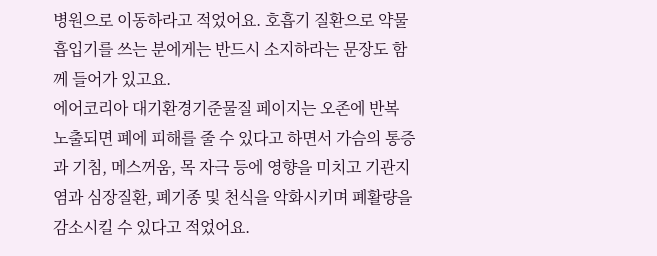병원으로 이동하라고 적었어요. 호흡기 질환으로 약물 흡입기를 쓰는 분에게는 반드시 소지하라는 문장도 함께 들어가 있고요.
에어코리아 대기환경기준물질 페이지는 오존에 반복 노출되면 폐에 피해를 줄 수 있다고 하면서 가슴의 통증과 기침, 메스꺼움, 목 자극 등에 영향을 미치고 기관지염과 심장질환, 폐기종 및 천식을 악화시키며 폐활량을 감소시킬 수 있다고 적었어요.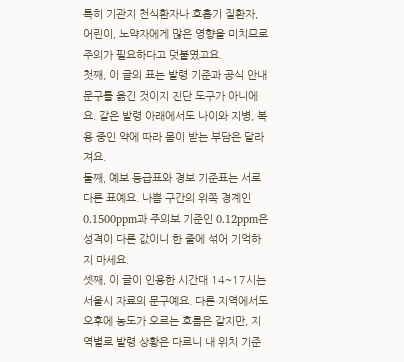특히 기관지 천식환자나 호흡기 질환자, 어린이, 노약자에게 많은 영향을 미치므로 주의가 필요하다고 덧붙였고요.
첫째, 이 글의 표는 발령 기준과 공식 안내 문구를 옮긴 것이지 진단 도구가 아니에요. 같은 발령 아래에서도 나이와 지병, 복용 중인 약에 따라 몸이 받는 부담은 달라져요.
둘째, 예보 등급표와 경보 기준표는 서로 다른 표예요. 나쁨 구간의 위쪽 경계인 0.1500ppm과 주의보 기준인 0.12ppm은 성격이 다른 값이니 한 줄에 섞어 기억하지 마세요.
셋째, 이 글이 인용한 시간대 14~17시는 서울시 자료의 문구예요. 다른 지역에서도 오후에 농도가 오르는 흐름은 같지만, 지역별로 발령 상황은 다르니 내 위치 기준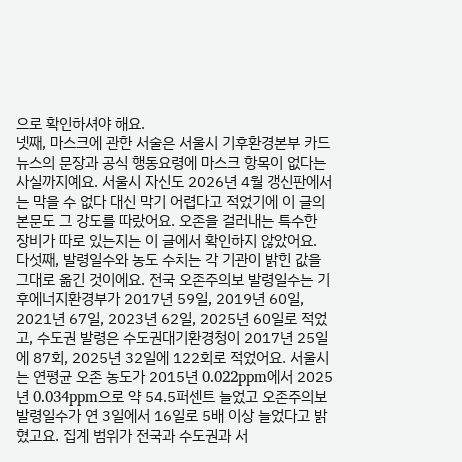으로 확인하셔야 해요.
넷째, 마스크에 관한 서술은 서울시 기후환경본부 카드뉴스의 문장과 공식 행동요령에 마스크 항목이 없다는 사실까지예요. 서울시 자신도 2026년 4월 갱신판에서는 막을 수 없다 대신 막기 어렵다고 적었기에 이 글의 본문도 그 강도를 따랐어요. 오존을 걸러내는 특수한 장비가 따로 있는지는 이 글에서 확인하지 않았어요.
다섯째, 발령일수와 농도 수치는 각 기관이 밝힌 값을 그대로 옮긴 것이에요. 전국 오존주의보 발령일수는 기후에너지환경부가 2017년 59일, 2019년 60일, 2021년 67일, 2023년 62일, 2025년 60일로 적었고, 수도권 발령은 수도권대기환경청이 2017년 25일에 87회, 2025년 32일에 122회로 적었어요. 서울시는 연평균 오존 농도가 2015년 0.022ppm에서 2025년 0.034ppm으로 약 54.5퍼센트 늘었고 오존주의보 발령일수가 연 3일에서 16일로 5배 이상 늘었다고 밝혔고요. 집계 범위가 전국과 수도권과 서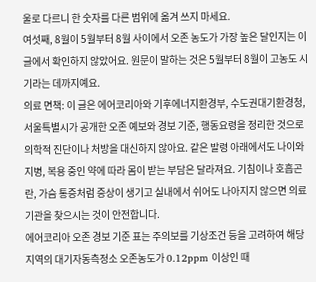울로 다르니 한 숫자를 다른 범위에 옮겨 쓰지 마세요.
여섯째, 8월이 5월부터 8월 사이에서 오존 농도가 가장 높은 달인지는 이 글에서 확인하지 않았어요. 원문이 말하는 것은 5월부터 8월이 고농도 시기라는 데까지예요.
의료 면책: 이 글은 에어코리아와 기후에너지환경부, 수도권대기환경청, 서울특별시가 공개한 오존 예보와 경보 기준, 행동요령을 정리한 것으로 의학적 진단이나 처방을 대신하지 않아요. 같은 발령 아래에서도 나이와 지병, 복용 중인 약에 따라 몸이 받는 부담은 달라져요. 기침이나 호흡곤란, 가슴 통증처럼 증상이 생기고 실내에서 쉬어도 나아지지 않으면 의료기관을 찾으시는 것이 안전합니다.
에어코리아 오존 경보 기준 표는 주의보를 기상조건 등을 고려하여 해당지역의 대기자동측정소 오존농도가 0.12ppm 이상인 때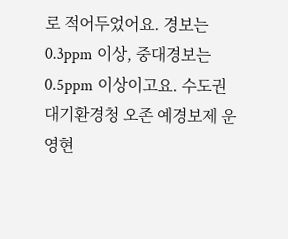로 적어두었어요. 경보는 0.3ppm 이상, 중대경보는 0.5ppm 이상이고요. 수도권대기환경청 오존 예경보제 운영현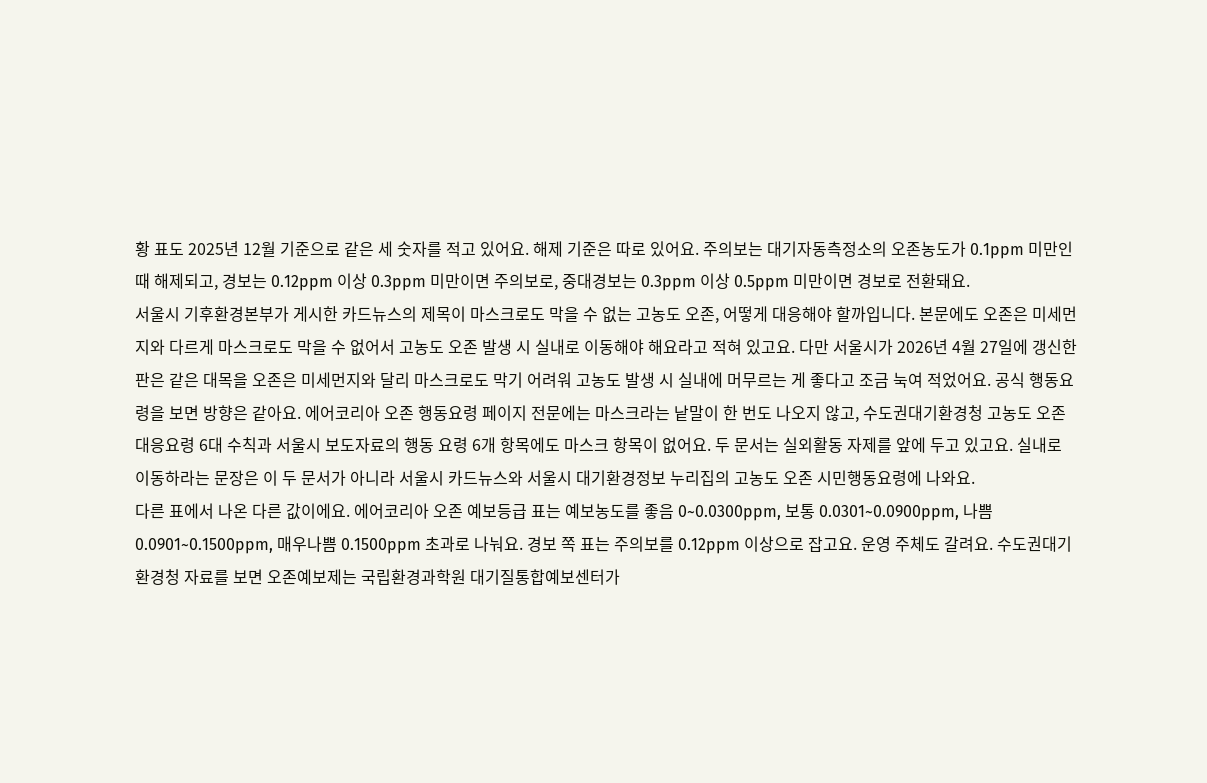황 표도 2025년 12월 기준으로 같은 세 숫자를 적고 있어요. 해제 기준은 따로 있어요. 주의보는 대기자동측정소의 오존농도가 0.1ppm 미만인 때 해제되고, 경보는 0.12ppm 이상 0.3ppm 미만이면 주의보로, 중대경보는 0.3ppm 이상 0.5ppm 미만이면 경보로 전환돼요.
서울시 기후환경본부가 게시한 카드뉴스의 제목이 마스크로도 막을 수 없는 고농도 오존, 어떻게 대응해야 할까입니다. 본문에도 오존은 미세먼지와 다르게 마스크로도 막을 수 없어서 고농도 오존 발생 시 실내로 이동해야 해요라고 적혀 있고요. 다만 서울시가 2026년 4월 27일에 갱신한 판은 같은 대목을 오존은 미세먼지와 달리 마스크로도 막기 어려워 고농도 발생 시 실내에 머무르는 게 좋다고 조금 눅여 적었어요. 공식 행동요령을 보면 방향은 같아요. 에어코리아 오존 행동요령 페이지 전문에는 마스크라는 낱말이 한 번도 나오지 않고, 수도권대기환경청 고농도 오존 대응요령 6대 수칙과 서울시 보도자료의 행동 요령 6개 항목에도 마스크 항목이 없어요. 두 문서는 실외활동 자제를 앞에 두고 있고요. 실내로 이동하라는 문장은 이 두 문서가 아니라 서울시 카드뉴스와 서울시 대기환경정보 누리집의 고농도 오존 시민행동요령에 나와요.
다른 표에서 나온 다른 값이에요. 에어코리아 오존 예보등급 표는 예보농도를 좋음 0~0.0300ppm, 보통 0.0301~0.0900ppm, 나쁨 0.0901~0.1500ppm, 매우나쁨 0.1500ppm 초과로 나눠요. 경보 쪽 표는 주의보를 0.12ppm 이상으로 잡고요. 운영 주체도 갈려요. 수도권대기환경청 자료를 보면 오존예보제는 국립환경과학원 대기질통합예보센터가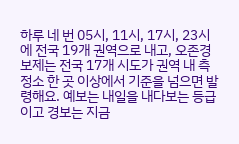하루 네 번 05시, 11시, 17시, 23시에 전국 19개 권역으로 내고, 오존경보제는 전국 17개 시도가 권역 내 측정소 한 곳 이상에서 기준을 넘으면 발령해요. 예보는 내일을 내다보는 등급이고 경보는 지금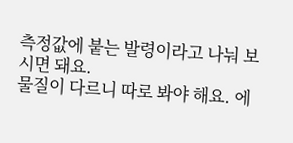측정값에 붙는 발령이라고 나눠 보시면 돼요.
물질이 다르니 따로 봐야 해요. 에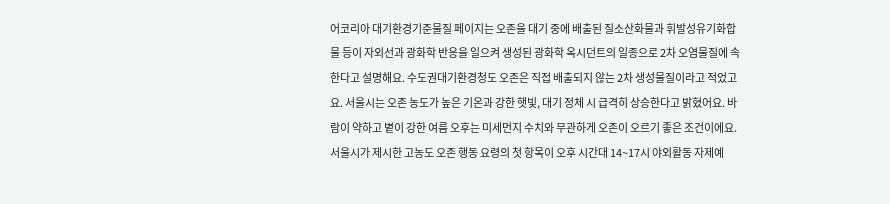어코리아 대기환경기준물질 페이지는 오존을 대기 중에 배출된 질소산화물과 휘발성유기화합물 등이 자외선과 광화학 반응을 일으켜 생성된 광화학 옥시던트의 일종으로 2차 오염물질에 속한다고 설명해요. 수도권대기환경청도 오존은 직접 배출되지 않는 2차 생성물질이라고 적었고요. 서울시는 오존 농도가 높은 기온과 강한 햇빛, 대기 정체 시 급격히 상승한다고 밝혔어요. 바람이 약하고 볕이 강한 여름 오후는 미세먼지 수치와 무관하게 오존이 오르기 좋은 조건이에요.
서울시가 제시한 고농도 오존 행동 요령의 첫 항목이 오후 시간대 14~17시 야외활동 자제예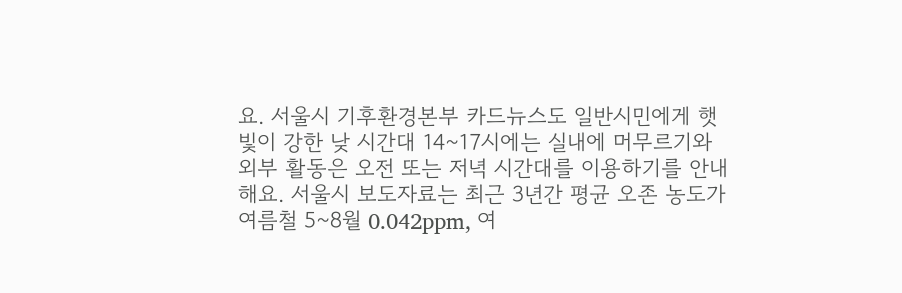요. 서울시 기후환경본부 카드뉴스도 일반시민에게 햇빛이 강한 낮 시간대 14~17시에는 실내에 머무르기와 외부 활동은 오전 또는 저녁 시간대를 이용하기를 안내해요. 서울시 보도자료는 최근 3년간 평균 오존 농도가 여름철 5~8월 0.042ppm, 여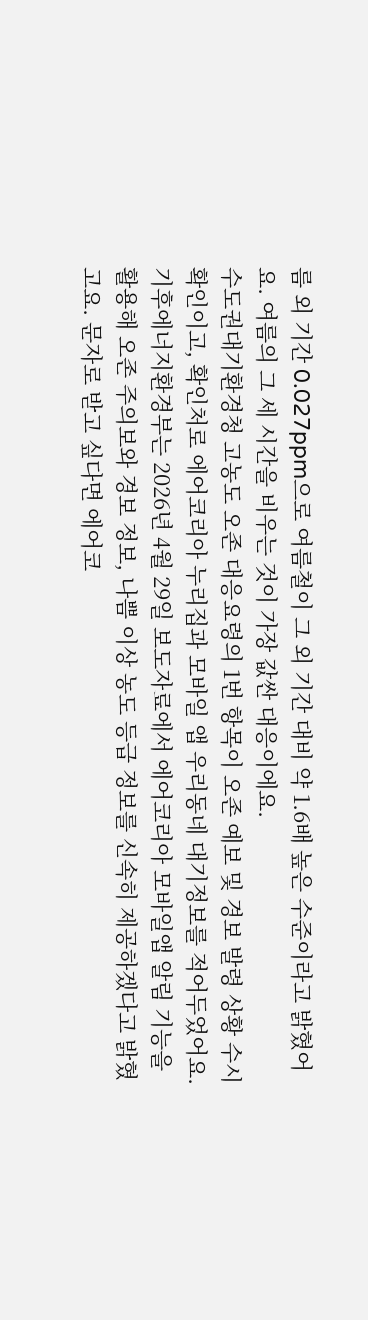름 외 기간 0.027ppm으로 여름철이 그 외 기간 대비 약 1.6배 높은 수준이라고 밝혔어요. 여름의 그 세 시간을 비우는 것이 가장 값싼 대응이에요.
수도권대기환경청 고농도 오존 대응요령의 1번 항목이 오존 예보 및 경보 발령 상황 수시 확인이고, 확인처로 에어코리아 누리집과 모바일 앱 우리동네 대기정보를 적어두었어요. 기후에너지환경부는 2026년 4월 29일 보도자료에서 에어코리아 모바일앱 알림 기능을 활용해 오존 주의보와 경보 정보, 나쁨 이상 농도 등급 정보를 신속히 제공하겠다고 밝혔고요. 문자로 받고 싶다면 에어코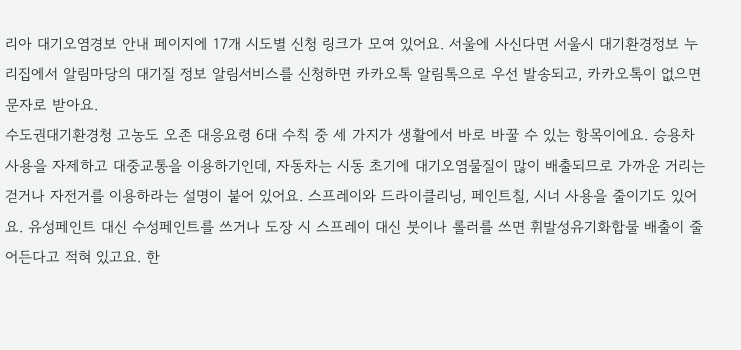리아 대기오염경보 안내 페이지에 17개 시도별 신청 링크가 모여 있어요. 서울에 사신다면 서울시 대기환경정보 누리집에서 알림마당의 대기질 정보 알림서비스를 신청하면 카카오톡 알림톡으로 우선 발송되고, 카카오톡이 없으면 문자로 받아요.
수도권대기환경청 고농도 오존 대응요령 6대 수칙 중 세 가지가 생활에서 바로 바꿀 수 있는 항목이에요. 승용차 사용을 자제하고 대중교통을 이용하기인데, 자동차는 시동 초기에 대기오염물질이 많이 배출되므로 가까운 거리는 걷거나 자전거를 이용하라는 설명이 붙어 있어요. 스프레이와 드라이클리닝, 페인트칠, 시너 사용을 줄이기도 있어요. 유성페인트 대신 수성페인트를 쓰거나 도장 시 스프레이 대신 붓이나 롤러를 쓰면 휘발성유기화합물 배출이 줄어든다고 적혀 있고요. 한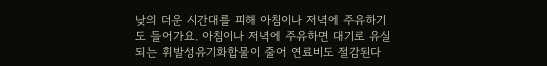낮의 더운 시간대를 피해 아침이나 저녁에 주유하기도 들어가요. 아침이나 저녁에 주유하면 대기로 유실되는 휘발성유기화합물이 줄어 연료비도 절감된다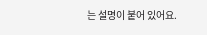는 설명이 붙어 있어요.